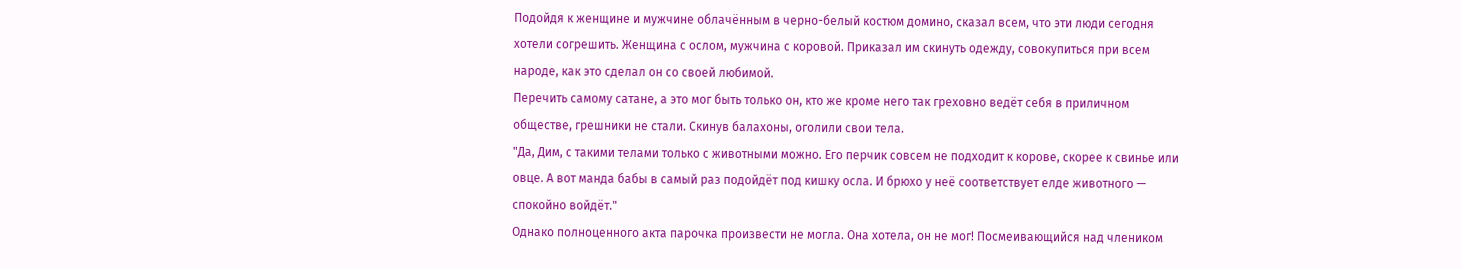Подойдя к женщине и мужчине облачённым в черно-белый костюм домино, сказал всем, что эти люди сегодня хотели согрешить. Женщина с ослом, мужчина с коровой. Приказал им скинуть одежду, совокупиться при всем народе, как это сделал он со своей любимой.
Перечить самому сатане, а это мог быть только он, кто же кроме него так греховно ведёт себя в приличном обществе, грешники не стали. Скинув балахоны, оголили свои тела.
"Да, Дим, с такими телами только с животными можно. Его перчик совсем не подходит к корове, скорее к свинье или овце. А вот манда бабы в самый раз подойдёт под кишку осла. И брюхо у неё соответствует елде животного — спокойно войдёт."
Однако полноценного акта парочка произвести не могла. Она хотела, он не мог! Посмеивающийся над члеником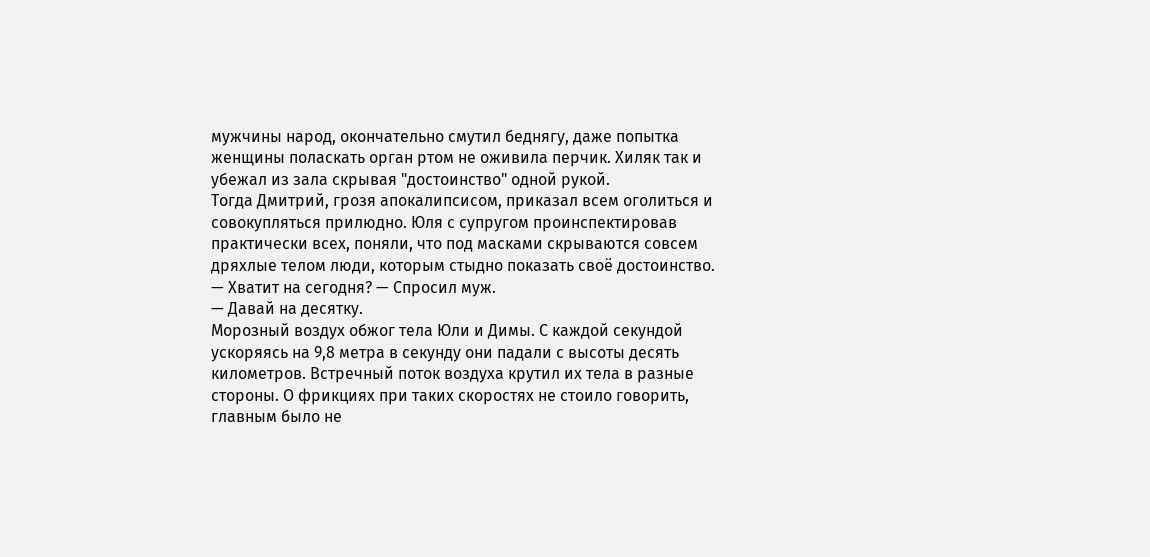мужчины народ, окончательно смутил беднягу, даже попытка женщины поласкать орган ртом не оживила перчик. Хиляк так и убежал из зала скрывая "достоинство" одной рукой.
Тогда Дмитрий, грозя апокалипсисом, приказал всем оголиться и совокупляться прилюдно. Юля с супругом проинспектировав практически всех, поняли, что под масками скрываются совсем дряхлые телом люди, которым стыдно показать своё достоинство.
— Хватит на сегодня? — Спросил муж.
— Давай на десятку.
Морозный воздух обжог тела Юли и Димы. С каждой секундой ускоряясь на 9,8 метра в секунду они падали с высоты десять километров. Встречный поток воздуха крутил их тела в разные стороны. О фрикциях при таких скоростях не стоило говорить, главным было не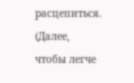расцепиться.
(Далее, чтобы легче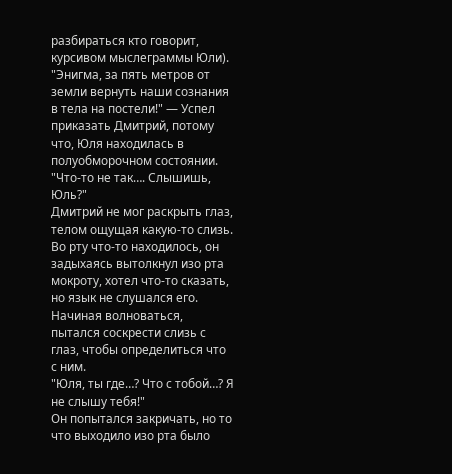разбираться кто говорит, курсивом мыслеграммы Юли).
"Энигма, за пять метров от земли вернуть наши сознания в тела на постели!" — Успел приказать Дмитрий, потому что, Юля находилась в полуобморочном состоянии.
"Что-то не так…. Слышишь, Юль?"
Дмитрий не мог раскрыть глаз, телом ощущая какую-то слизь. Во рту что-то находилось, он задыхаясь вытолкнул изо рта мокроту, хотел что-то сказать, но язык не слушался его. Начиная волноваться, пытался соскрести слизь с глаз, чтобы определиться что с ним.
"Юля, ты где…? Что с тобой…? Я не слышу тебя!"
Он попытался закричать, но то что выходило изо рта было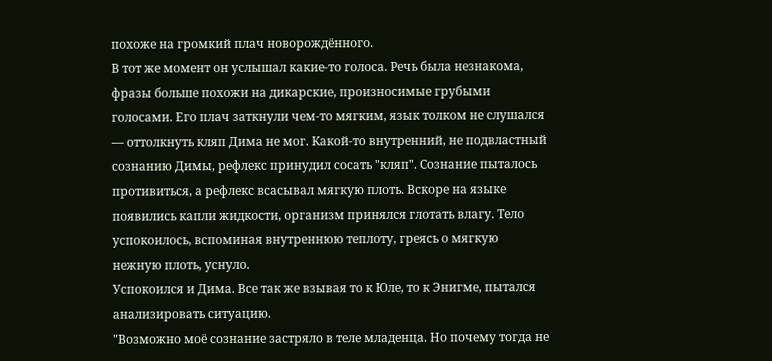похоже на громкий плач новорождённого.
В тот же момент он услышал какие-то голоса. Речь была незнакома, фразы больше похожи на дикарские, произносимые грубыми голосами. Его плач заткнули чем-то мягким, язык толком не слушался — оттолкнуть кляп Дима не мог. Какой-то внутренний, не подвластный сознанию Димы, рефлекс принудил сосать "кляп". Сознание пыталось противиться, а рефлекс всасывал мягкую плоть. Вскоре на языке появились капли жидкости, организм принялся глотать влагу. Тело успокоилось, вспоминая внутреннюю теплоту, греясь о мягкую нежную плоть, уснуло.
Успокоился и Дима. Все так же взывая то к Юле, то к Энигме, пытался анализировать ситуацию.
"Возможно моё сознание застряло в теле младенца. Но почему тогда не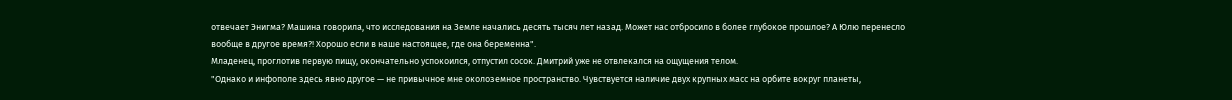отвечает Энигма? Машина говорила, что исследования на Земле начались десять тысяч лет назад. Может нас отбросило в более глубокое прошлое? А Юлю перенесло вообще в другое время?! Хорошо если в наше настоящее, где она беременна".
Младенец, проглотив первую пищу, окончательно успокоился, отпустил сосок. Дмитрий уже не отвлекался на ощущения телом.
"Однако и инфополе здесь явно другое — не привычное мне околоземное пространство. Чувствуется наличие двух крупных масс на орбите вокруг планеты,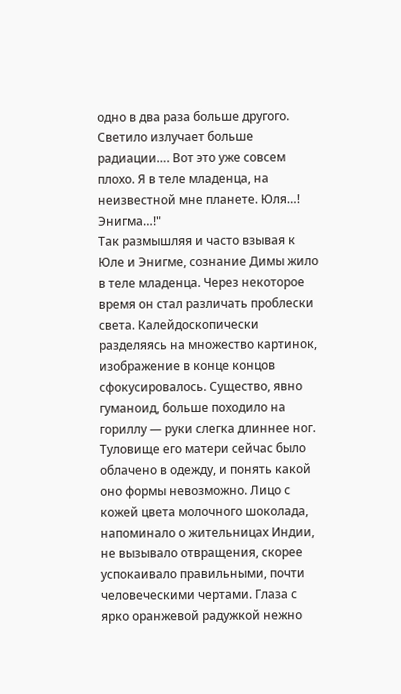одно в два раза больше другого. Светило излучает больше радиации…. Вот это уже совсем плохо. Я в теле младенца, на неизвестной мне планете. Юля…! Энигма…!"
Так размышляя и часто взывая к Юле и Энигме, сознание Димы жило в теле младенца. Через некоторое время он стал различать проблески света. Калейдоскопически разделяясь на множество картинок, изображение в конце концов сфокусировалось. Существо, явно гуманоид, больше походило на гориллу — руки слегка длиннее ног. Туловище его матери сейчас было облачено в одежду, и понять какой оно формы невозможно. Лицо с кожей цвета молочного шоколада, напоминало о жительницах Индии, не вызывало отвращения, скорее успокаивало правильными, почти человеческими чертами. Глаза с ярко оранжевой радужкой нежно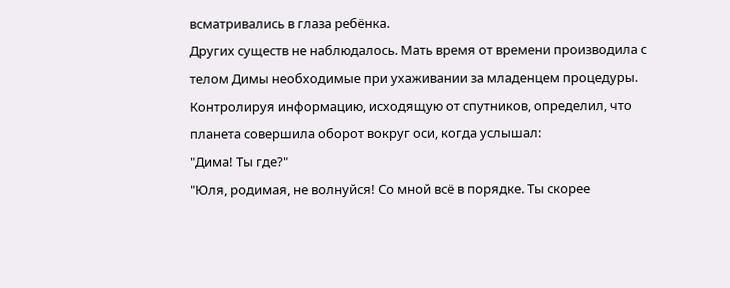всматривались в глаза ребёнка.
Других существ не наблюдалось. Мать время от времени производила с телом Димы необходимые при ухаживании за младенцем процедуры.
Контролируя информацию, исходящую от спутников, определил, что планета совершила оборот вокруг оси, когда услышал:
"Дима! Ты где?"
"Юля, родимая, не волнуйся! Со мной всё в порядке. Ты скорее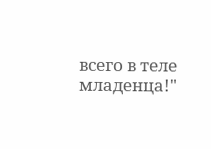всего в теле младенца!"